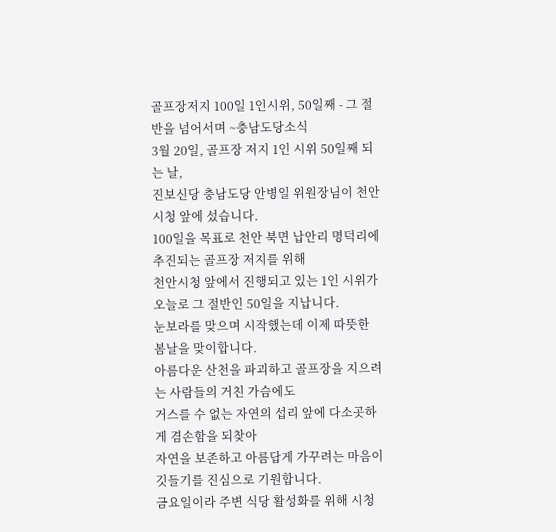골프장저지 100일 1인시위, 50일째 - 그 절반을 넘어서며 ~충남도당소식
3월 20일, 골프장 저지 1인 시위 50일째 되는 날,
진보신당 충남도당 안병일 위원장님이 천안시청 앞에 섰습니다.
100일을 목표로 천안 북면 납안리 명덕리에 추진되는 골프장 저지를 위해
천안시청 앞에서 진행되고 있는 1인 시위가 오늘로 그 절반인 50일을 지납니다.
눈보라를 맞으며 시작했는데 이제 따뜻한 봄날을 맞이합니다.
아름다운 산천을 파괴하고 골프장을 지으려는 사람들의 거친 가슴에도
거스를 수 없는 자연의 섭리 앞에 다소곳하게 겸손함을 되찾아
자연을 보존하고 아름답게 가꾸려는 마음이 깃들기를 진심으로 기원합니다.
금요일이라 주변 식당 활성화를 위해 시청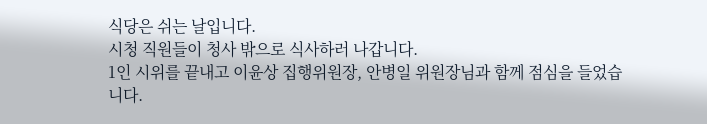식당은 쉬는 날입니다.
시청 직원들이 청사 밖으로 식사하러 나갑니다.
1인 시위를 끝내고 이윤상 집행위원장, 안병일 위원장님과 함께 점심을 들었습니다.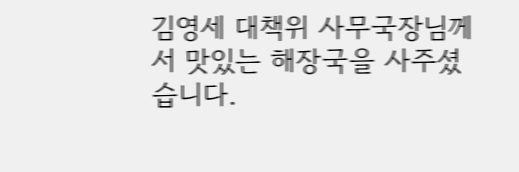김영세 대책위 사무국장님께서 맛있는 해장국을 사주셨습니다.